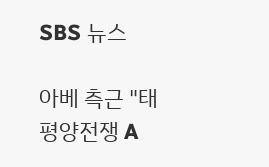SBS 뉴스

아베 측근 "태평양전쟁 A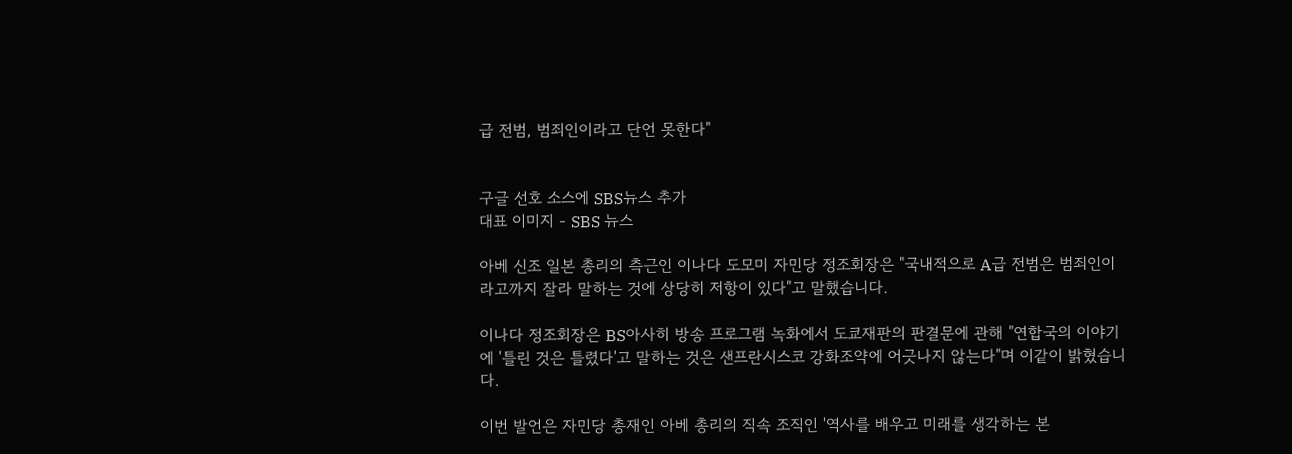급 전범, 범죄인이라고 단언 못한다"


구글 선호 소스에 SBS뉴스 추가
대표 이미지 - SBS 뉴스

아베 신조 일본 총리의 측근인 이나다 도모미 자민당 정조회장은 "국내적으로 A급 전범은 범죄인이라고까지 잘라 말하는 것에 상당히 저항이 있다"고 말했습니다.

이나다 정조회장은 BS아사히 방송 프로그램 녹화에서 도쿄재판의 판결문에 관해 "연합국의 이야기에 '틀린 것은 틀렸다'고 말하는 것은 샌프란시스코 강화조약에 어긋나지 않는다"며 이같이 밝혔습니다.

이번 발언은 자민당 총재인 아베 총리의 직속 조직인 '역사를 배우고 미래를 생각하는 본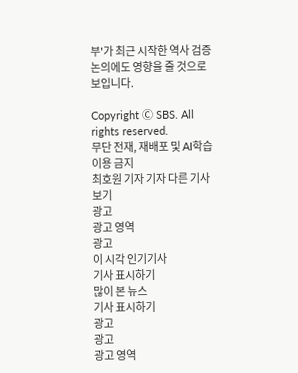부'가 최근 시작한 역사 검증 논의에도 영향을 줄 것으로 보입니다.

Copyright Ⓒ SBS. All rights reserved.
무단 전재, 재배포 및 AI학습 이용 금지
최호원 기자 기자 다른 기사 보기
광고
광고 영역
광고
이 시각 인기기사
기사 표시하기
많이 본 뉴스
기사 표시하기
광고
광고
광고 영역